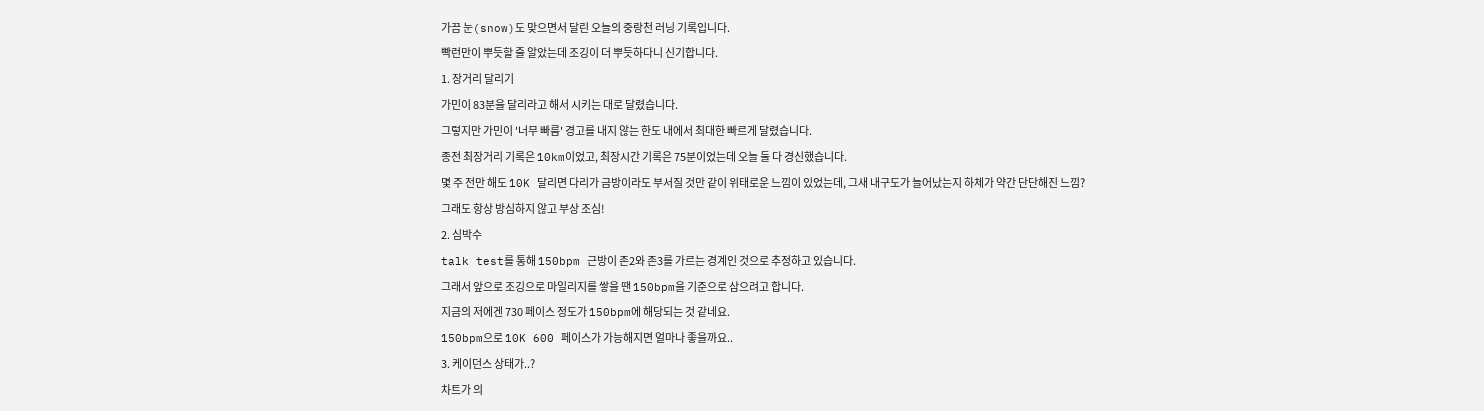가끔 눈(snow)도 맞으면서 달린 오늘의 중랑천 러닝 기록입니다.
빡런만이 뿌듯할 줄 알았는데 조깅이 더 뿌듯하다니 신기합니다.
1. 장거리 달리기
가민이 83분을 달리라고 해서 시키는 대로 달렸습니다.
그렇지만 가민이 '너무 빠름' 경고를 내지 않는 한도 내에서 최대한 빠르게 달렸습니다.
종전 최장거리 기록은 10km이었고, 최장시간 기록은 75분이었는데 오늘 둘 다 경신했습니다.
몇 주 전만 해도 10K 달리면 다리가 금방이라도 부서질 것만 같이 위태로운 느낌이 있었는데, 그새 내구도가 늘어났는지 하체가 약간 단단해진 느낌?
그래도 항상 방심하지 않고 부상 조심!
2. 심박수
talk test를 통해 150bpm 근방이 존2와 존3를 가르는 경계인 것으로 추정하고 있습니다.
그래서 앞으로 조깅으로 마일리지를 쌓을 땐 150bpm을 기준으로 삼으려고 합니다.
지금의 저에겐 730 페이스 정도가 150bpm에 해당되는 것 같네요.
150bpm으로 10K 600 페이스가 가능해지면 얼마나 좋을까요..
3. 케이던스 상태가..?
차트가 의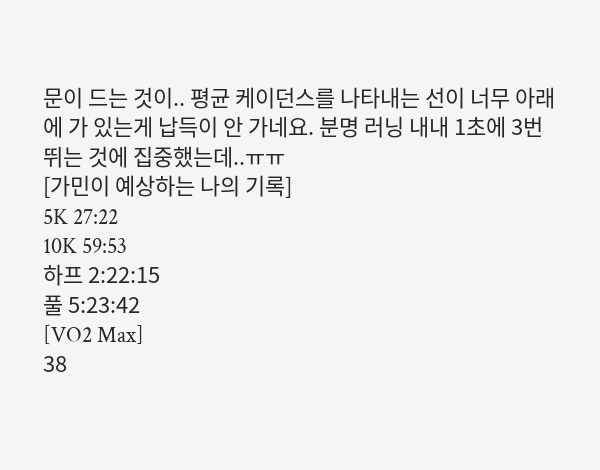문이 드는 것이.. 평균 케이던스를 나타내는 선이 너무 아래에 가 있는게 납득이 안 가네요. 분명 러닝 내내 1초에 3번 뛰는 것에 집중했는데..ㅠㅠ
[가민이 예상하는 나의 기록]
5K 27:22
10K 59:53
하프 2:22:15
풀 5:23:42
[VO2 Max]
38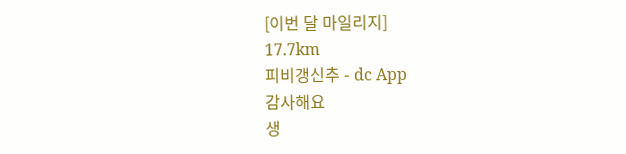[이번 달 마일리지]
17.7km
피비갱신추 - dc App
감사해요
생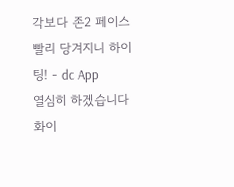각보다 존2 페이스 빨리 당겨지니 하이팅! - dc App
열심히 하겠습니다 화이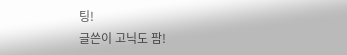팅!
글쓴이 고닉도 팜!